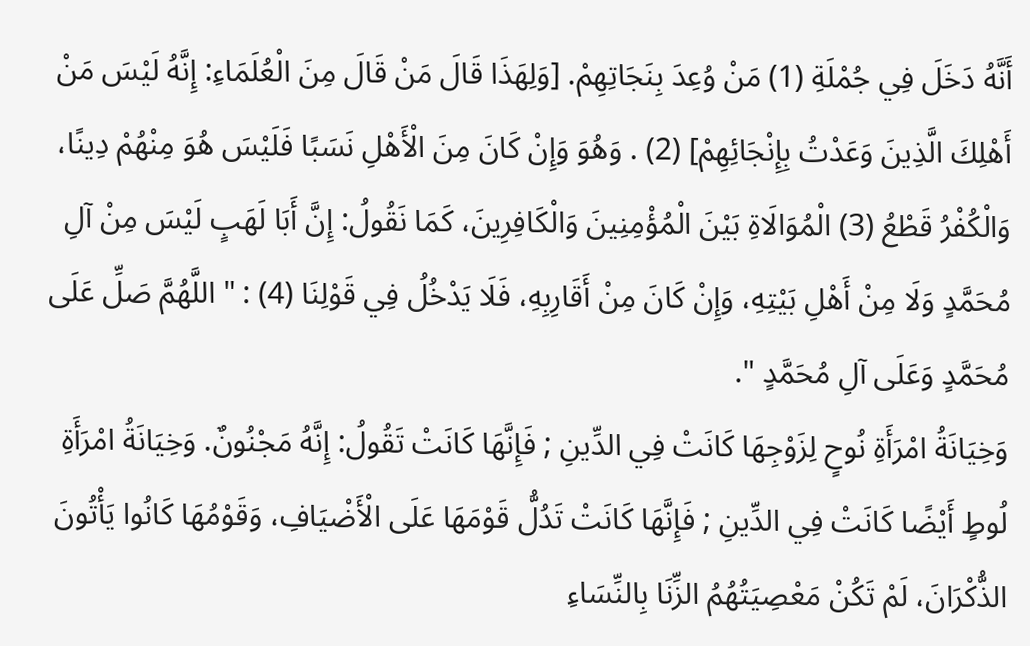أَنَّهُ دَخَلَ فِي جُمْلَةِ (1) مَنْ وُعِدَ بِنَجَاتِهِمْ. [وَلِهَذَا قَالَ مَنْ قَالَ مِنَ الْعُلَمَاءِ: إِنَّهُ لَيْسَ مَنْ أَهْلِكَ الَّذِينَ وَعَدْتُ بِإِنْجَائِهِمْ] (2) . وَهُوَ وَإِنْ كَانَ مِنَ الْأَهْلِ نَسَبًا فَلَيْسَ هُوَ مِنْهُمْ دِينًا، وَالْكُفْرُ قَطْعُ (3) الْمُوَالَاةِ بَيْنَ الْمُؤْمِنِينَ وَالْكَافِرِينَ، كَمَا نَقُولُ: إِنَّ أَبَا لَهَبٍ لَيْسَ مِنْ آلِ مُحَمَّدٍ وَلَا مِنْ أَهْلِ بَيْتِهِ، وَإِنْ كَانَ مِنْ أَقَارِبِهِ، فَلَا يَدْخُلُ فِي قَوْلِنَا (4) : " اللَّهُمَّ صَلِّ عَلَى مُحَمَّدٍ وَعَلَى آلِ مُحَمَّدٍ ".
وَخِيَانَةُ امْرَأَةِ نُوحٍ لِزَوْجِهَا كَانَتْ فِي الدِّينِ ; فَإِنَّهَا كَانَتْ تَقُولُ: إِنَّهُ مَجْنُونٌ. وَخِيَانَةُ امْرَأَةِ لُوطٍ أَيْضًا كَانَتْ فِي الدِّينِ ; فَإِنَّهَا كَانَتْ تَدُلُّ قَوْمَهَا عَلَى الْأَضْيَافِ، وَقَوْمُهَا كَانُوا يَأْتُونَ الذُّكْرَانَ، لَمْ تَكُنْ مَعْصِيَتُهُمُ الزِّنَا بِالنِّسَاءِ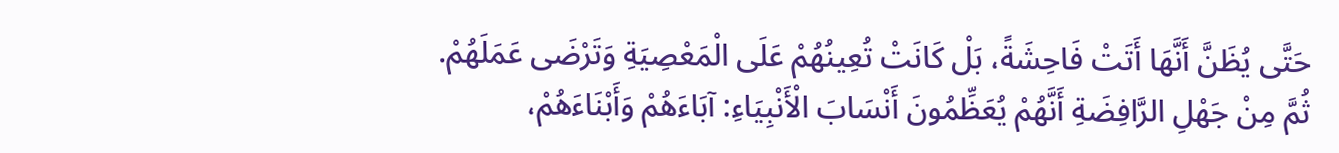حَتَّى يُظَنَّ أَنَّهَا أَتَتْ فَاحِشَةً، بَلْ كَانَتْ تُعِينُهُمْ عَلَى الْمَعْصِيَةِ وَتَرْضَى عَمَلَهُمْ.
ثُمَّ مِنْ جَهْلِ الرَّافِضَةِ أَنَّهُمْ يُعَظِّمُونَ أَنْسَابَ الْأَنْبِيَاءِ: آبَاءَهُمْ وَأَبْنَاءَهُمْ،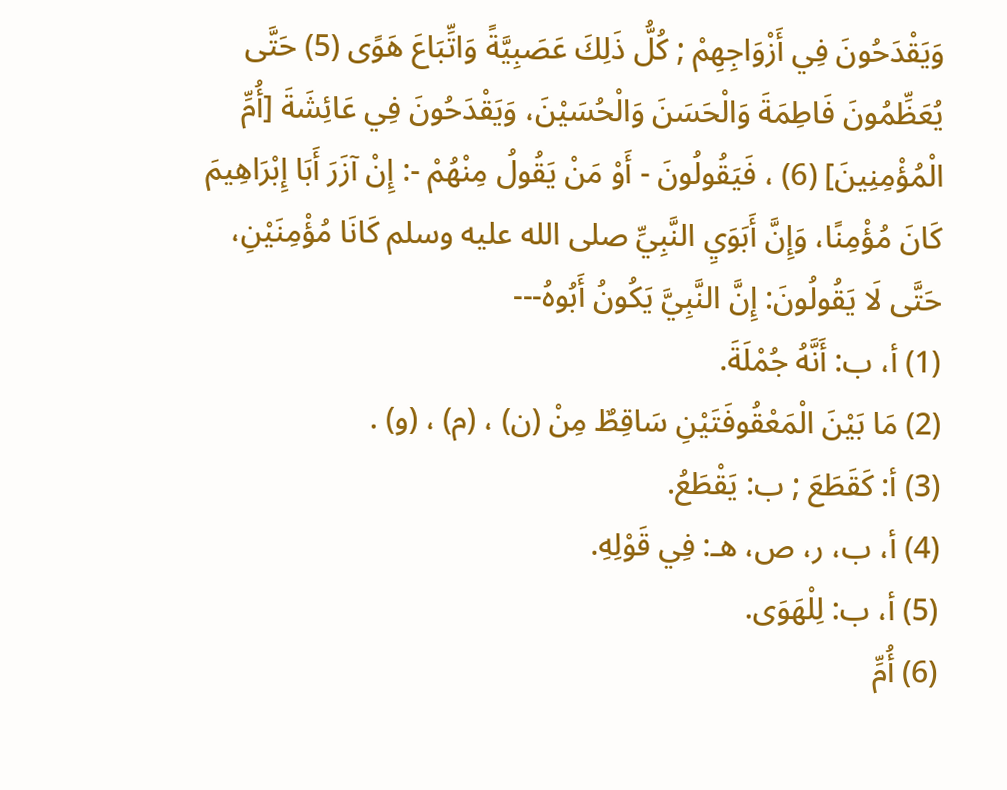وَيَقْدَحُونَ فِي أَزْوَاجِهِمْ ; كُلُّ ذَلِكَ عَصَبِيَّةً وَاتِّبَاعَ هَوًى (5) حَتَّى يُعَظِّمُونَ فَاطِمَةَ وَالْحَسَنَ وَالْحُسَيْنَ، وَيَقْدَحُونَ فِي عَائِشَةَ [أُمِّ الْمُؤْمِنِينَ] (6) ، فَيَقُولُونَ - أَوْ مَنْ يَقُولُ مِنْهُمْ -: إِنْ آزَرَ أَبَا إِبْرَاهِيمَ كَانَ مُؤْمِنًا، وَإِنَّ أَبَوَيِ النَّبِيِّ صلى الله عليه وسلم كَانَا مُؤْمِنَيْنِ، حَتَّى لَا يَقُولُونَ: إِنَّ النَّبِيَّ يَكُونُ أَبُوهُ---
(1) أ، ب: أَنَّهُ جُمْلَةَ.
(2) مَا بَيْنَ الْمَعْقُوفَتَيْنِ سَاقِطٌ مِنْ (ن) ، (م) ، (و) .
(3) أ: كَقَطَعَ ; ب: يَقْطَعُ.
(4) أ، ب، ر، ص، هـ: فِي قَوْلِهِ.
(5) أ، ب: لِلْهَوَى.
(6) أُمِّ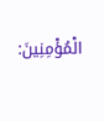الْمُؤْمِنِينَ: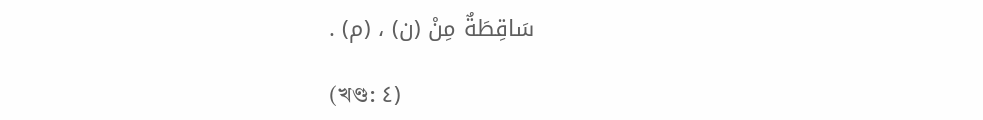سَاقِطَةٌ مِنْ (ن) ، (م) .

(খণ্ড: ٤)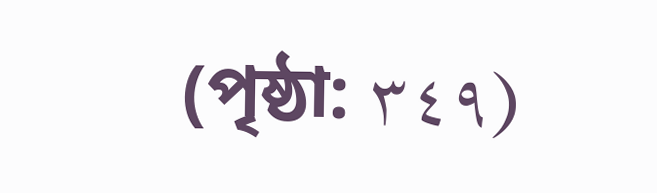(পৃষ্ঠা: ٣٤٩)